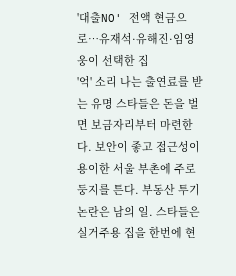'대출NO' 전액 현금으로…유재석·유해진·임영웅이 선택한 집
'억' 소리 나는 출연료를 받는 유명 스타들은 돈을 벌면 보금자리부터 마련한다. 보안이 좋고 접근성이 용이한 서울 부촌에 주로 둥지를 튼다. 부동산 투기 논란은 남의 일. 스타들은 실거주용 집을 한번에 현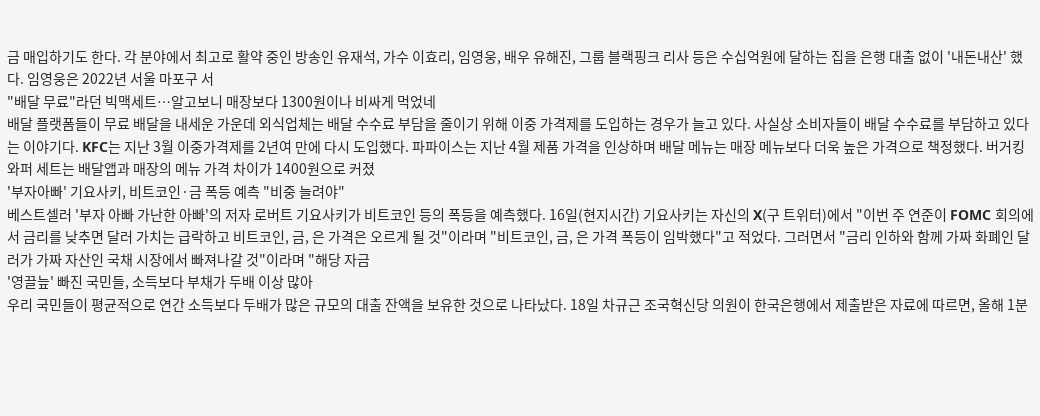금 매입하기도 한다. 각 분야에서 최고로 활약 중인 방송인 유재석, 가수 이효리, 임영웅, 배우 유해진, 그룹 블랙핑크 리사 등은 수십억원에 달하는 집을 은행 대출 없이 '내돈내산' 했다. 임영웅은 2022년 서울 마포구 서
"배달 무료"라던 빅맥세트…알고보니 매장보다 1300원이나 비싸게 먹었네
배달 플랫폼들이 무료 배달을 내세운 가운데 외식업체는 배달 수수료 부담을 줄이기 위해 이중 가격제를 도입하는 경우가 늘고 있다. 사실상 소비자들이 배달 수수료를 부담하고 있다는 이야기다. KFC는 지난 3월 이중가격제를 2년여 만에 다시 도입했다. 파파이스는 지난 4월 제품 가격을 인상하며 배달 메뉴는 매장 메뉴보다 더욱 높은 가격으로 책정했다. 버거킹 와퍼 세트는 배달앱과 매장의 메뉴 가격 차이가 1400원으로 커졌
'부자아빠' 기요사키, 비트코인·금 폭등 예측 "비중 늘려야"
베스트셀러 '부자 아빠 가난한 아빠'의 저자 로버트 기요사키가 비트코인 등의 폭등을 예측했다. 16일(현지시간) 기요사키는 자신의 X(구 트위터)에서 "이번 주 연준이 FOMC 회의에서 금리를 낮추면 달러 가치는 급락하고 비트코인, 금, 은 가격은 오르게 될 것"이라며 "비트코인, 금, 은 가격 폭등이 임박했다"고 적었다. 그러면서 "금리 인하와 함께 가짜 화폐인 달러가 가짜 자산인 국채 시장에서 빠져나갈 것"이라며 "해당 자금
'영끌늪' 빠진 국민들, 소득보다 부채가 두배 이상 많아
우리 국민들이 평균적으로 연간 소득보다 두배가 많은 규모의 대출 잔액을 보유한 것으로 나타났다. 18일 차규근 조국혁신당 의원이 한국은행에서 제출받은 자료에 따르면, 올해 1분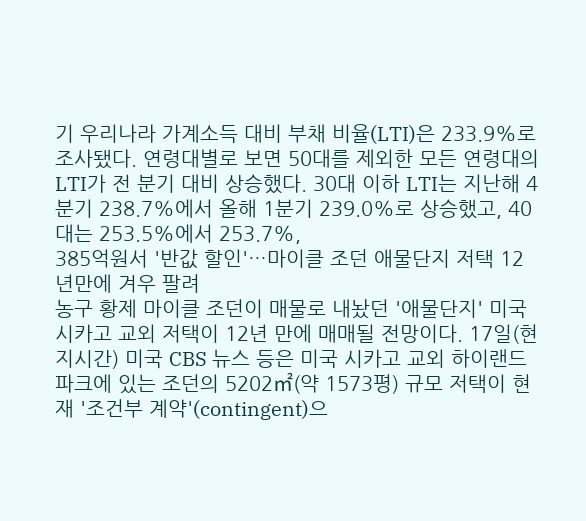기 우리나라 가계소득 대비 부채 비율(LTI)은 233.9%로 조사됐다. 연령대별로 보면 50대를 제외한 모든 연령대의 LTI가 전 분기 대비 상승했다. 30대 이하 LTI는 지난해 4분기 238.7%에서 올해 1분기 239.0%로 상승했고, 40대는 253.5%에서 253.7%,
385억원서 '반값 할인'…마이클 조던 애물단지 저택 12년만에 겨우 팔려
농구 황제 마이클 조던이 매물로 내놨던 '애물단지' 미국 시카고 교외 저택이 12년 만에 매매될 전망이다. 17일(현지시간) 미국 CBS 뉴스 등은 미국 시카고 교외 하이랜드 파크에 있는 조던의 5202㎡(약 1573평) 규모 저택이 현재 '조건부 계약'(contingent)으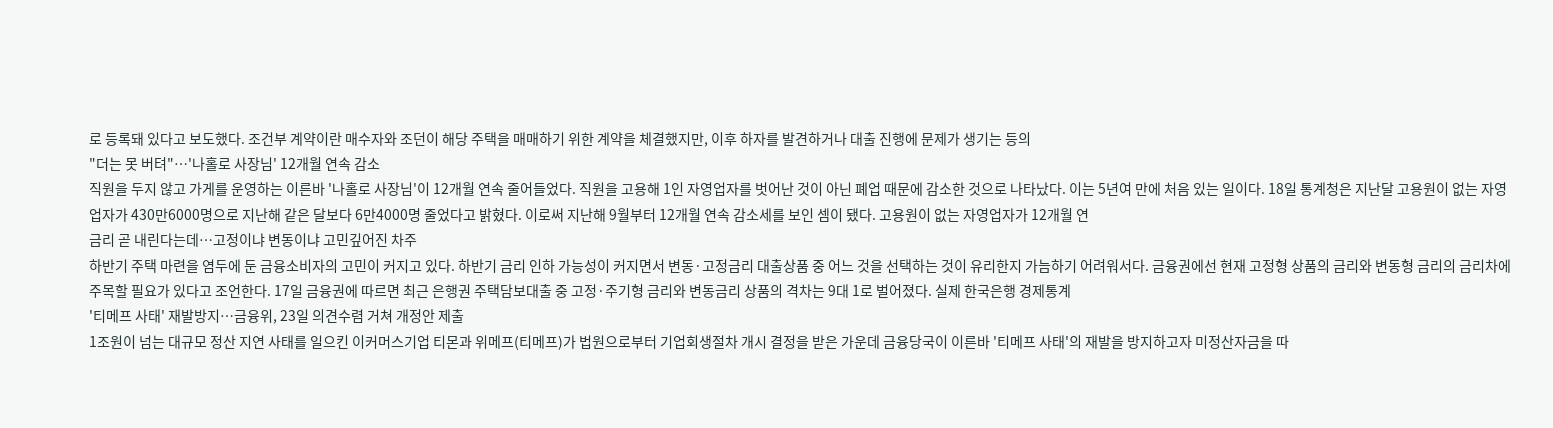로 등록돼 있다고 보도했다. 조건부 계약이란 매수자와 조던이 해당 주택을 매매하기 위한 계약을 체결했지만, 이후 하자를 발견하거나 대출 진행에 문제가 생기는 등의
"더는 못 버텨"…'나홀로 사장님' 12개월 연속 감소
직원을 두지 않고 가게를 운영하는 이른바 '나홀로 사장님'이 12개월 연속 줄어들었다. 직원을 고용해 1인 자영업자를 벗어난 것이 아닌 폐업 때문에 감소한 것으로 나타났다. 이는 5년여 만에 처음 있는 일이다. 18일 통계청은 지난달 고용원이 없는 자영업자가 430만6000명으로 지난해 같은 달보다 6만4000명 줄었다고 밝혔다. 이로써 지난해 9월부터 12개월 연속 감소세를 보인 셈이 됐다. 고용원이 없는 자영업자가 12개월 연
금리 곧 내린다는데…고정이냐 변동이냐 고민깊어진 차주
하반기 주택 마련을 염두에 둔 금융소비자의 고민이 커지고 있다. 하반기 금리 인하 가능성이 커지면서 변동·고정금리 대출상품 중 어느 것을 선택하는 것이 유리한지 가늠하기 어려워서다. 금융권에선 현재 고정형 상품의 금리와 변동형 금리의 금리차에 주목할 필요가 있다고 조언한다. 17일 금융권에 따르면 최근 은행권 주택담보대출 중 고정·주기형 금리와 변동금리 상품의 격차는 9대 1로 벌어졌다. 실제 한국은행 경제통계
'티메프 사태' 재발방지…금융위, 23일 의견수렴 거쳐 개정안 제출
1조원이 넘는 대규모 정산 지연 사태를 일으킨 이커머스기업 티몬과 위메프(티메프)가 법원으로부터 기업회생절차 개시 결정을 받은 가운데 금융당국이 이른바 '티메프 사태'의 재발을 방지하고자 미정산자금을 따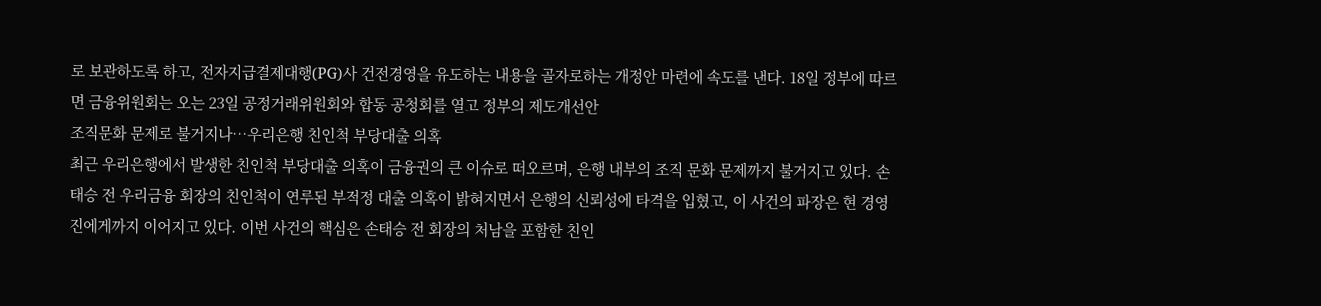로 보관하도록 하고, 전자지급결제대행(PG)사 건전경영을 유도하는 내용을 골자로하는 개정안 마련에 속도를 낸다. 18일 정부에 따르면 금융위원회는 오는 23일 공정거래위원회와 합동 공청회를 열고 정부의 제도개선안
조직문화 문제로 불거지나…우리은행 친인척 부당대출 의혹
최근 우리은행에서 발생한 친인척 부당대출 의혹이 금융권의 큰 이슈로 떠오르며, 은행 내부의 조직 문화 문제까지 불거지고 있다. 손태승 전 우리금융 회장의 친인척이 연루된 부적정 대출 의혹이 밝혀지면서 은행의 신뢰성에 타격을 입혔고, 이 사건의 파장은 현 경영진에게까지 이어지고 있다. 이번 사건의 핵심은 손태승 전 회장의 처남을 포함한 친인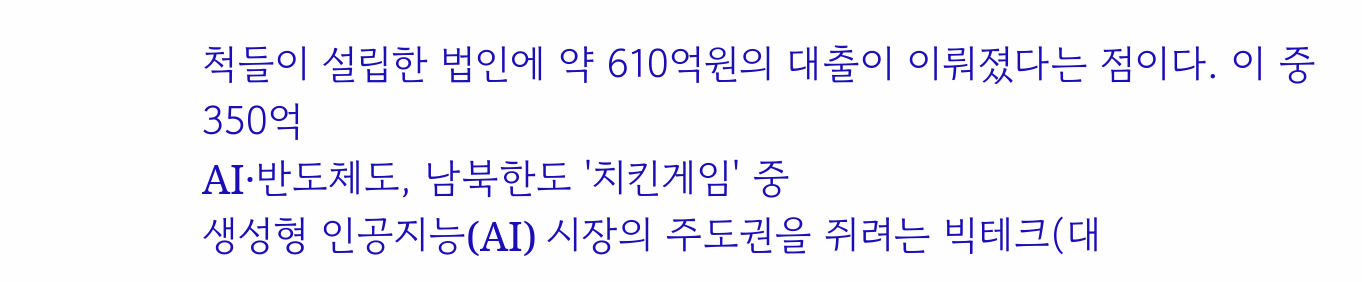척들이 설립한 법인에 약 610억원의 대출이 이뤄졌다는 점이다. 이 중 350억
AI·반도체도, 남북한도 '치킨게임' 중
생성형 인공지능(AI) 시장의 주도권을 쥐려는 빅테크(대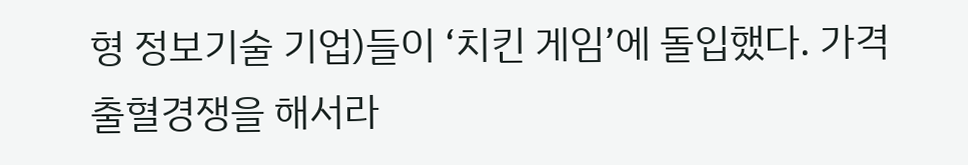형 정보기술 기업)들이 ‘치킨 게임’에 돌입했다. 가격 출혈경쟁을 해서라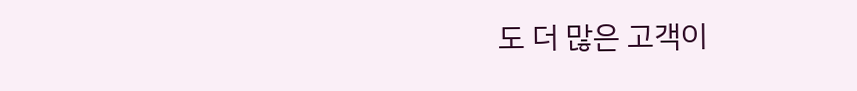도 더 많은 고객이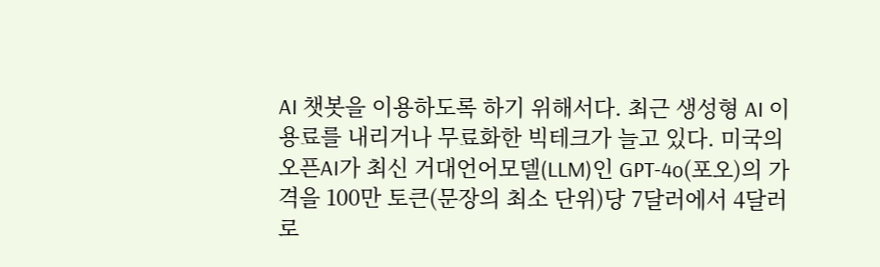AI 챗봇을 이용하도록 하기 위해서다. 최근 생성형 AI 이용료를 내리거나 무료화한 빅테크가 늘고 있다. 미국의 오픈AI가 최신 거대언어모델(LLM)인 GPT-4o(포오)의 가격을 100만 토큰(문장의 최소 단위)당 7달러에서 4달러로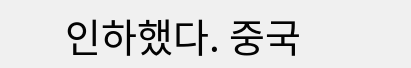인하했다. 중국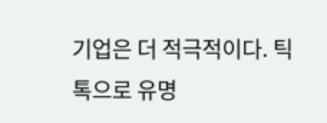기업은 더 적극적이다. 틱톡으로 유명